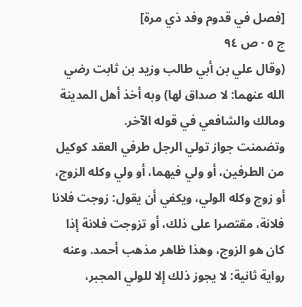[فصل في قدوم وفد ذي مرة]
ج ٥ · ص ٩٤
(وقال علي بن أبي طالب وزيد بن ثابت رضي الله عنهما: لا صداق لها) وبه أخذ أهل المدينة ومالك والشافعي في قوله الآخر.
وتضمنت جواز تولي الرجل طرفي العقد كوكيل من الطرفين، أو ولي فيهما، أو ولي وكله الزوج، أو زوج وكله الولي، ويكفي أن يقول: زوجت فلانا فلانة، مقتصرا على ذلك، أو تزوجت فلانة إذا كان هو الزوج، وهذا ظاهر مذهب أحمد. وعنه رواية ثانية: لا يجوز ذلك إلا للولي المجبر،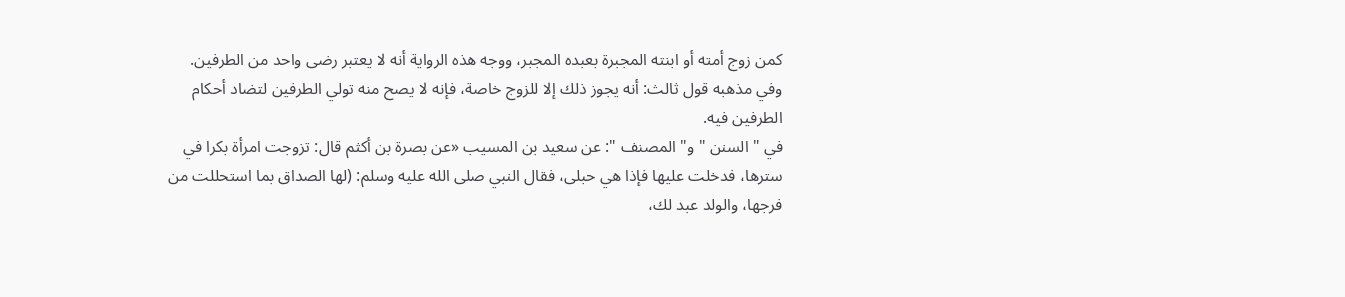كمن زوج أمته أو ابنته المجبرة بعبده المجبر، ووجه هذه الرواية أنه لا يعتبر رضى واحد من الطرفين.
وفي مذهبه قول ثالث: أنه يجوز ذلك إلا للزوج خاصة، فإنه لا يصح منه تولي الطرفين لتضاد أحكام الطرفين فيه.
في " السنن " و" المصنف ": عن سعيد بن المسيب «عن بصرة بن أكثم قال: تزوجت امرأة بكرا في سترها، فدخلت عليها فإذا هي حبلى، فقال النبي صلى الله عليه وسلم: (لها الصداق بما استحللت من فرجها، والولد عبد لك،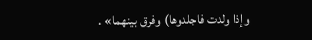وإذا ولدت فاجلدوها) وفرق بينهما» .